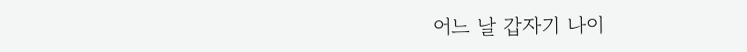어느 날 갑자기 나이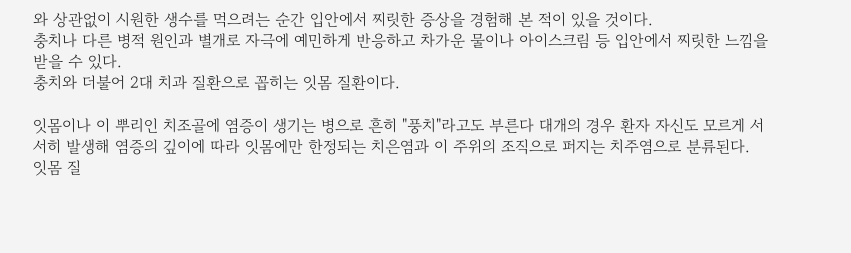와 상관없이 시원한 생수를 먹으려는 순간 입안에서 찌릿한 증상을 경험해 본 적이 있을 것이다.
충치나 다른 병적 원인과 별개로 자극에 예민하게 반응하고 차가운 물이나 아이스크림 등 입안에서 찌릿한 느낌을 받을 수 있다.
충치와 더불어 2대 치과 질환으로 꼽히는 잇몸 질환이다.

잇몸이나 이 뿌리인 치조골에 염증이 생기는 병으로 흔히 "풍치"라고도 부른다 대개의 경우 환자 자신도 모르게 서서히 발생해 염증의 깊이에 따라 잇몸에만 한정되는 치은염과 이 주위의 조직으로 퍼지는 치주염으로 분류된다.
잇몸 질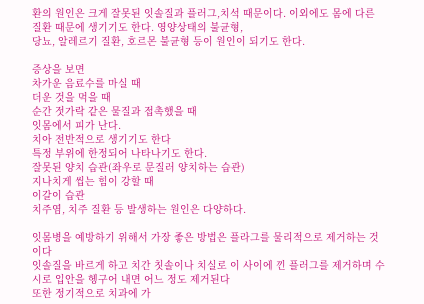환의 원인은 크게 잘못된 잇솔질과 플러그,치석 때문이다. 이외에도 몸에 다른 질환 때문에 생기기도 한다. 영양상태의 불균형,
당뇨, 알레르기 질환, 호르몬 불균형 등이 원인이 되기도 한다.

증상을 보면
차가운 음료수를 마실 때
더운 것을 먹을 때
순간 젓가락 같은 물질과 접촉했을 때
잇몸에서 피가 난다.
치아 전반적으로 생기기도 한다
특정 부위에 한정되어 나타나기도 한다.
잘못된 양치 습관(좌우로 문질러 양치하는 습관)
지나치게 씹는 힘이 강할 때
이갈이 습관
치주염, 치주 질환 등 발생하는 원인은 다양하다.

잇몸병을 예방하기 위해서 가장 좋은 방법은 플라그를 물리적으로 제거하는 것이다
잇솔질을 바르게 하고 치간 칫솔이나 치실로 이 사이에 낀 플러그를 제거하며 수시로 입안을 헹구어 내면 어느 정도 제거된다
또한 정기적으로 치과에 가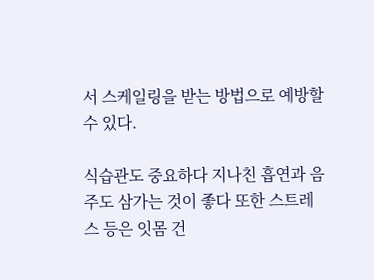서 스케일링을 받는 방법으로 예방할 수 있다.

식습관도 중요하다 지나친 흡연과 음주도 삼가는 것이 좋다 또한 스트레스 등은 잇몸 건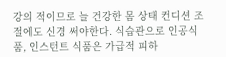강의 적이므로 늘 건강한 몸 상태 컨디션 조절에도 신경 써야한다. 식습관으로 인공식품, 인스턴트 식품은 가급적 피하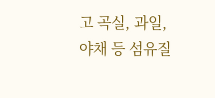고 곡실, 과일, 야채 등 섬유질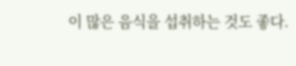이 많은 음식을 섭취하는 것도 좋다.